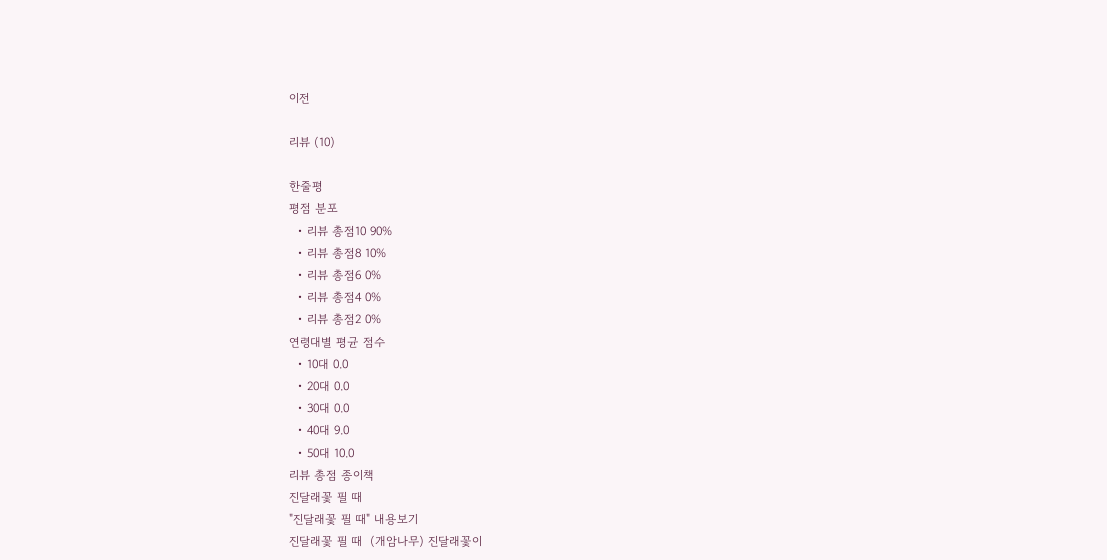이전

리뷰 (10)

한줄평
평점 분포
  • 리뷰 총점10 90%
  • 리뷰 총점8 10%
  • 리뷰 총점6 0%
  • 리뷰 총점4 0%
  • 리뷰 총점2 0%
연령대별 평균 점수
  • 10대 0.0
  • 20대 0.0
  • 30대 0.0
  • 40대 9.0
  • 50대 10.0
리뷰 총점 종이책
진달래꽃 필 때
"진달래꽃 필 때" 내용보기
진달래꽃 필 때  (개암나무) 진달래꽃이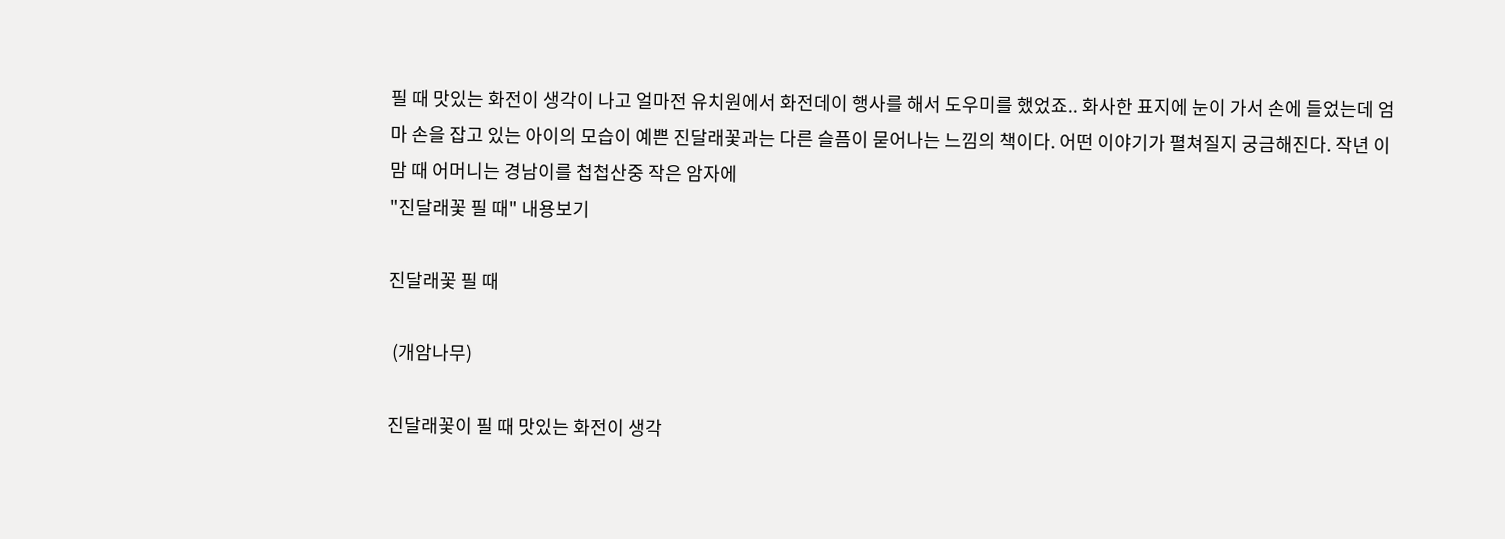필 때 맛있는 화전이 생각이 나고 얼마전 유치원에서 화전데이 행사를 해서 도우미를 했었죠.. 화사한 표지에 눈이 가서 손에 들었는데 엄마 손을 잡고 있는 아이의 모습이 예쁜 진달래꽃과는 다른 슬픔이 묻어나는 느낌의 책이다. 어떤 이야기가 펼쳐질지 궁금해진다. 작년 이맘 때 어머니는 경남이를 첩첩산중 작은 암자에
"진달래꽃 필 때" 내용보기

진달래꽃 필 때

 (개암나무)

진달래꽃이 필 때 맛있는 화전이 생각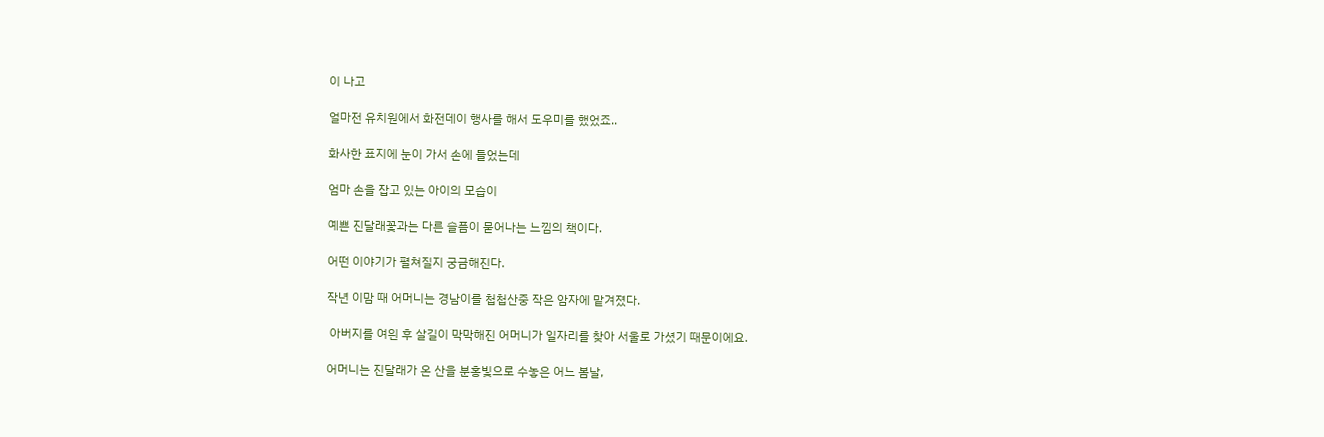이 나고

얼마전 유치원에서 화전데이 행사를 해서 도우미를 했었죠..

화사한 표지에 눈이 가서 손에 들었는데

엄마 손을 잡고 있는 아이의 모습이

예쁜 진달래꽃과는 다른 슬픔이 묻어나는 느낌의 책이다.

어떤 이야기가 펼쳐질지 궁금해진다.

작년 이맘 때 어머니는 경남이를 첩첩산중 작은 암자에 맡겨졌다.

 아버지를 여읜 후 살길이 막막해진 어머니가 일자리를 찾아 서울로 가셨기 때문이에요.

어머니는 진달래가 온 산을 분홍빛으로 수놓은 어느 봄날,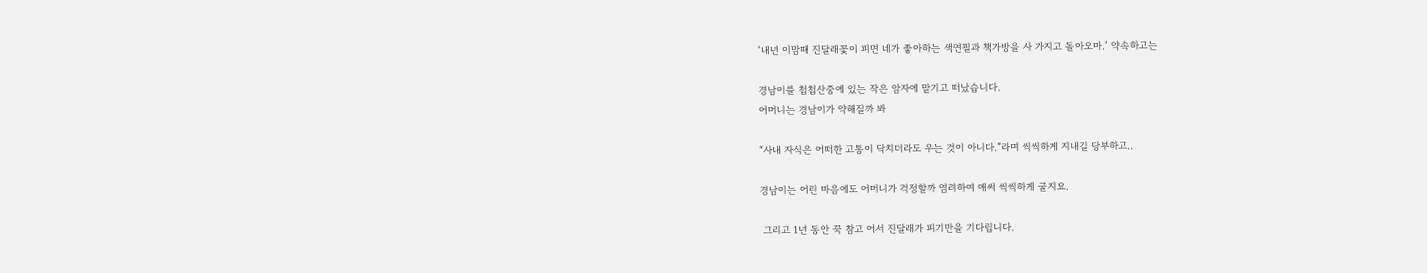‘내년 이맘때 진달래꽃이 피면 네가 좋아하는 색연필과 책가방을 사 가지고 돌아오마.’ 약속하고는

경남이를 첩첩산중에 있는 작은 암자에 맡기고 떠났습니다.
어머니는 경남이가 약해질까 봐

“사내 자식은 어떠한 고통이 닥치더라도 우는 것이 아니다.”라며 씩씩하게 지내길 당부하고..

경남이는 어린 마음에도 어머니가 걱정할까 염려하여 애써 씩씩하게 굴지요.

 그리고 1년 동안 꾹 참고 어서 진달래가 피기만을 기다립니다.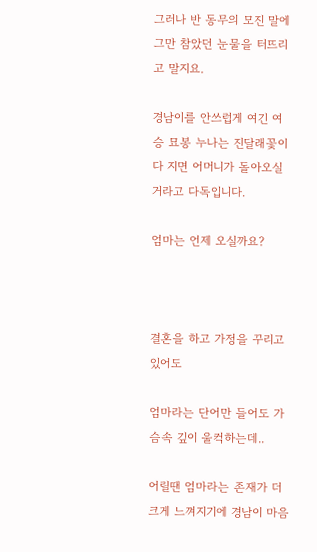그러나 반 동무의 모진 말에 그만 참았던 눈물을 터뜨리고 말지요.

경남이를 안쓰럽게 여긴 여승 묘봉 누나는 진달래꽃이 다 지면 어머니가 돌아오실 거라고 다독입니다.

엄마는 언제 오실까요?



결혼을 하고 가정을 꾸리고 있어도

엄마라는 단어만 들어도 가슴속 깊이 울컥하는데..

어릴땐 엄마라는 존재가 더 크게 느껴지기에 경남이 마음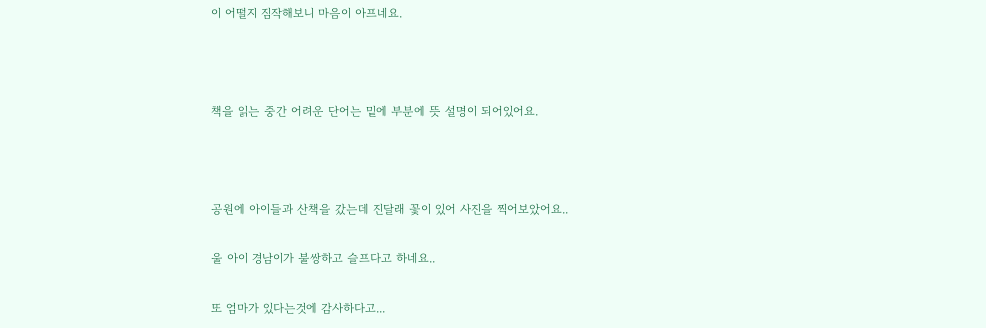이 어떨지 짐작해보니 마음이 아프네요.



책을 읽는 중간 어려운 단어는 밑에 부분에 뜻 설명이 되어있어요.



공원에 아이들과 산책을 갔는데 진달래 꽃이 있어 사진을 찍어보았어요..

울 아이 경남이가 불쌍하고 슬프다고 하네요..

또 엄마가 있다는것에 감사하다고...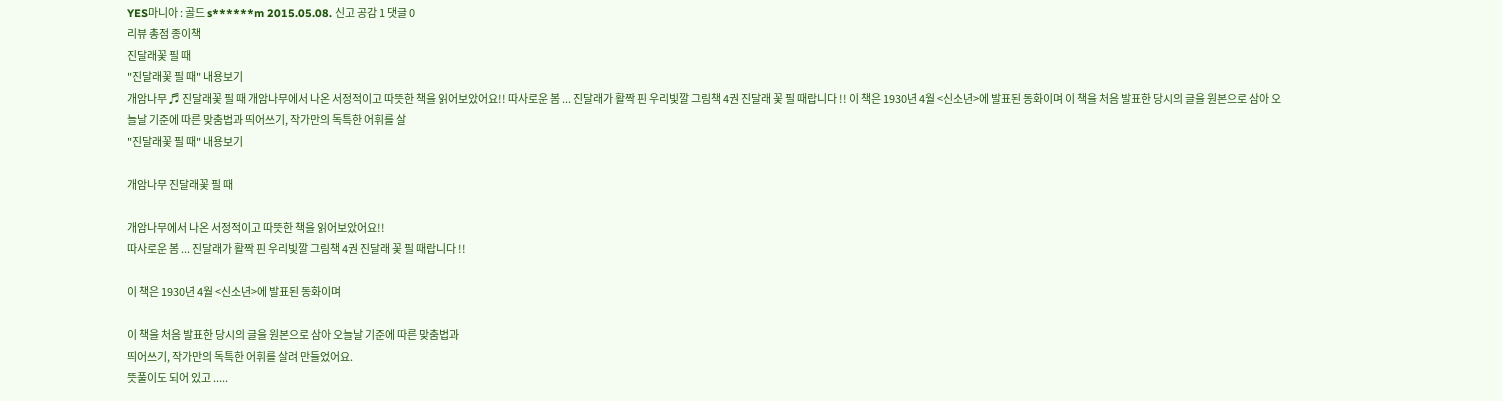YES마니아 : 골드 s******m 2015.05.08. 신고 공감 1 댓글 0
리뷰 총점 종이책
진달래꽃 필 때
"진달래꽃 필 때" 내용보기
개암나무 ♬ 진달래꽃 필 때 개암나무에서 나온 서정적이고 따뜻한 책을 읽어보았어요!! 따사로운 봄 ... 진달래가 활짝 핀 우리빛깔 그림책 4권 진달래 꽃 필 때랍니다 !! 이 책은 1930년 4월 <신소년>에 발표된 동화이며 이 책을 처음 발표한 당시의 글을 원본으로 삼아 오늘날 기준에 따른 맞춤법과 띄어쓰기, 작가만의 독특한 어휘를 살
"진달래꽃 필 때" 내용보기

개암나무 진달래꽃 필 때

개암나무에서 나온 서정적이고 따뜻한 책을 읽어보았어요!!
따사로운 봄 ... 진달래가 활짝 핀 우리빛깔 그림책 4권 진달래 꽃 필 때랍니다 !!

이 책은 1930년 4월 <신소년>에 발표된 동화이며

이 책을 처음 발표한 당시의 글을 원본으로 삼아 오늘날 기준에 따른 맞춤법과
띄어쓰기, 작가만의 독특한 어휘를 살려 만들었어요.
뜻풀이도 되어 있고 .....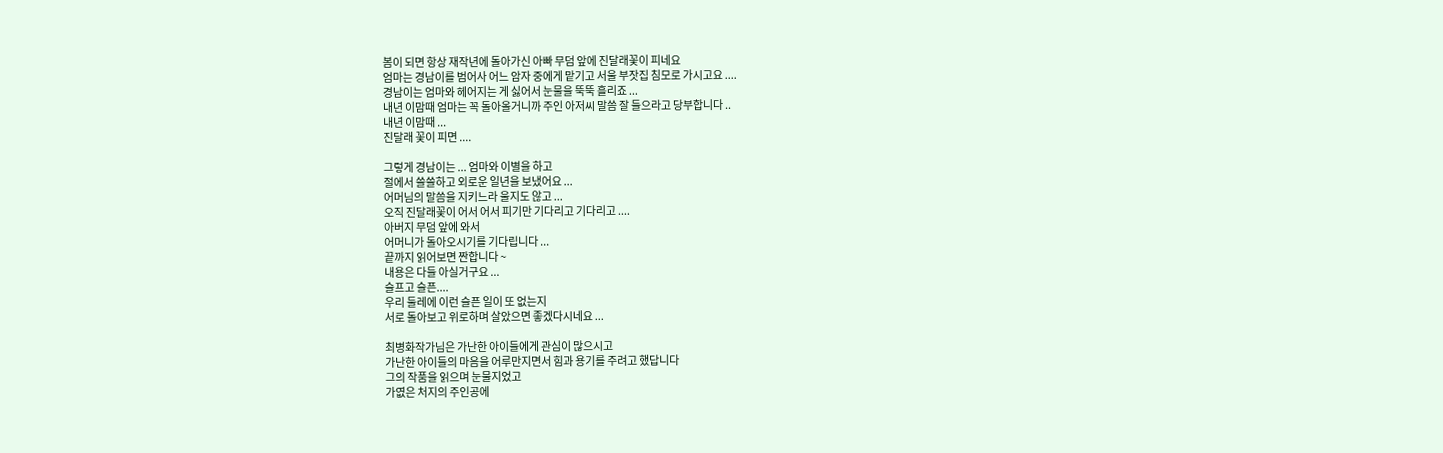봄이 되면 항상 재작년에 돌아가신 아빠 무덤 앞에 진달래꽃이 피네요
엄마는 경남이를 범어사 어느 암자 중에게 맡기고 서울 부잣집 침모로 가시고요 ....
경남이는 엄마와 헤어지는 게 싫어서 눈물을 뚝뚝 흘리죠 ...
내년 이맘때 엄마는 꼭 돌아올거니까 주인 아저씨 말씀 잘 들으라고 당부합니다 ..
내년 이맘때 ...
진달래 꽃이 피면 ....

그렇게 경남이는 ... 엄마와 이별을 하고
절에서 쓸쓸하고 외로운 일년을 보냈어요 ...
어머님의 말씀을 지키느라 울지도 않고 ...
오직 진달래꽃이 어서 어서 피기만 기다리고 기다리고 ....
아버지 무덤 앞에 와서
어머니가 돌아오시기를 기다립니다 ...
끝까지 읽어보면 짠합니다 ~
내용은 다들 아실거구요 ...
슬프고 슬픈....
우리 둘레에 이런 슬픈 일이 또 없는지
서로 돌아보고 위로하며 살았으면 좋겠다시네요 ...

최병화작가님은 가난한 아이들에게 관심이 많으시고
가난한 아이들의 마음을 어루만지면서 힘과 용기를 주려고 했답니다
그의 작품을 읽으며 눈물지었고
가엾은 처지의 주인공에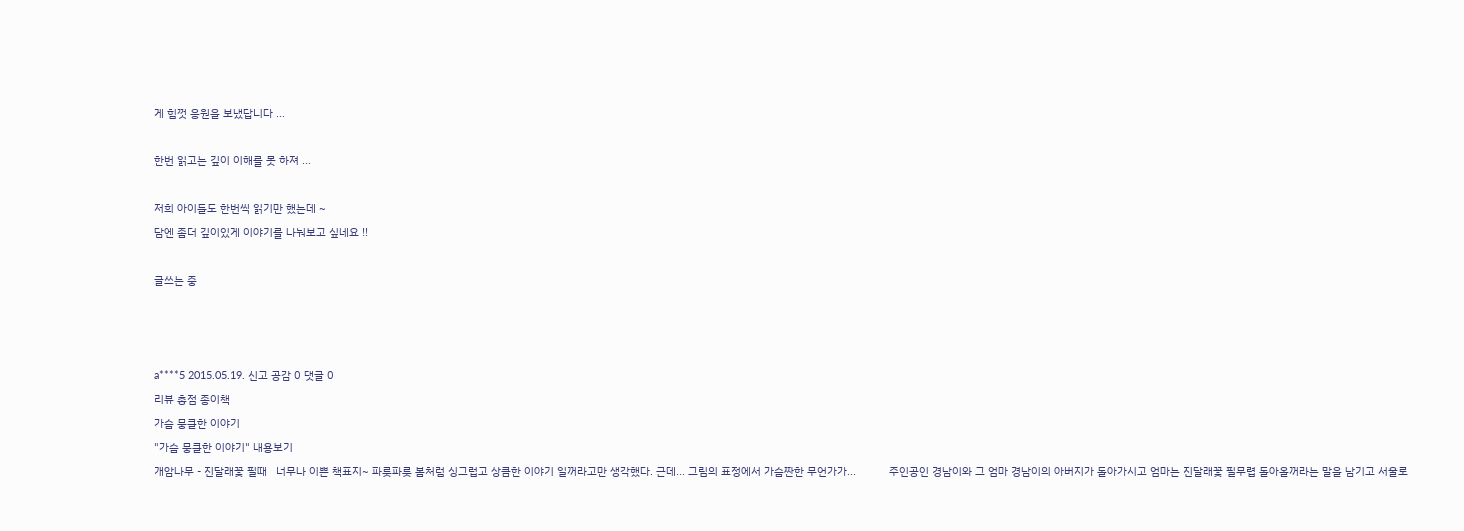게 힘껏 응원을 보냈답니다 ...

한번 읽고는 깊이 이해를 못 하져 ...

저희 아이들도 한번씩 읽기만 했는데 ~
담엔 좀더 깊이있게 이야기를 나눠보고 싶네요 !!

글쓰는 중



a****5 2015.05.19. 신고 공감 0 댓글 0
리뷰 총점 종이책
가슴 뭉클한 이야기
"가슴 뭉클한 이야기" 내용보기
개암나무 - 진달래꽃 필때   너무나 이쁜 책표지~ 파릇파릇 봄처럼 싱그럽고 상큼한 이야기 일꺼라고만 생각했다. 근데... 그림의 표정에서 가슴짠한 무언가가...           주인공인 경남이와 그 엄마 경남이의 아버지가 돌아가시고 엄마는 진달래꽃 필무렵 돌아올꺼라는 말을 남기고 서울로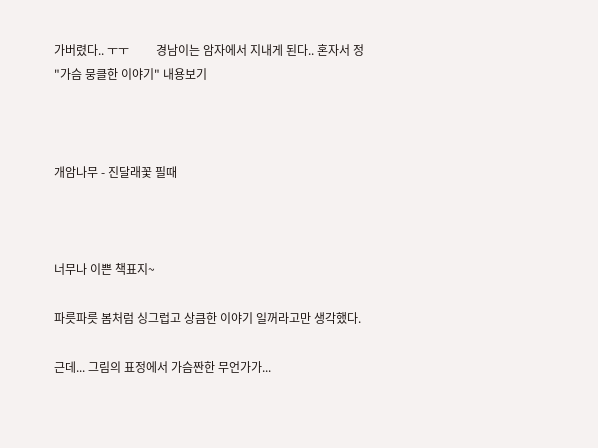가버렸다.. ㅜㅜ         경남이는 암자에서 지내게 된다.. 혼자서 정
"가슴 뭉클한 이야기" 내용보기



개암나무 - 진달래꽃 필때



너무나 이쁜 책표지~

파릇파릇 봄처럼 싱그럽고 상큼한 이야기 일꺼라고만 생각했다.

근데... 그림의 표정에서 가슴짠한 무언가가...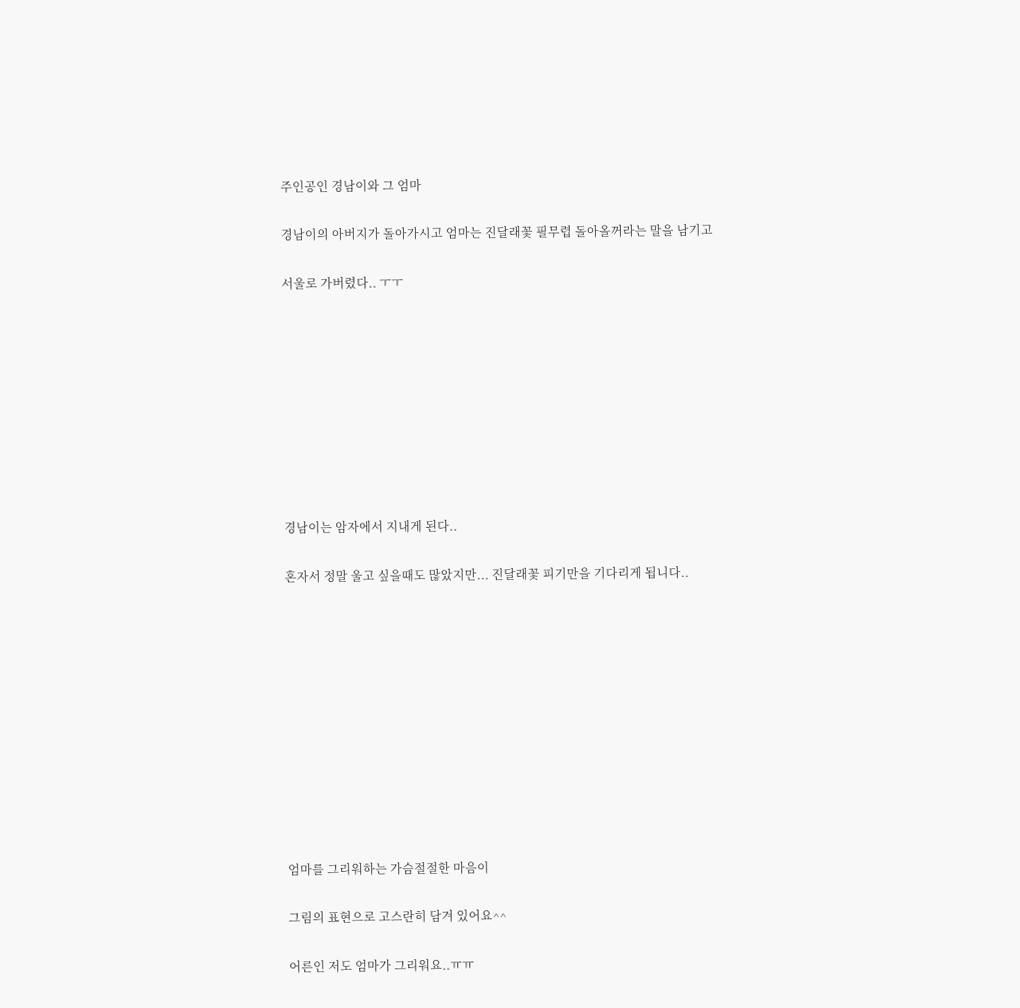주인공인 경남이와 그 엄마

경남이의 아버지가 돌아가시고 엄마는 진달래꽃 필무렵 돌아올꺼라는 말을 남기고

서울로 가버렸다.. ㅜㅜ









경남이는 암자에서 지내게 된다..

혼자서 정말 울고 싶을때도 많았지만... 진달래꽃 피기만을 기다리게 됩니다..











엄마를 그리워하는 가슴절절한 마음이

그림의 표현으로 고스란히 담겨 있어요^^

어른인 저도 엄마가 그리워요..ㅠㅠ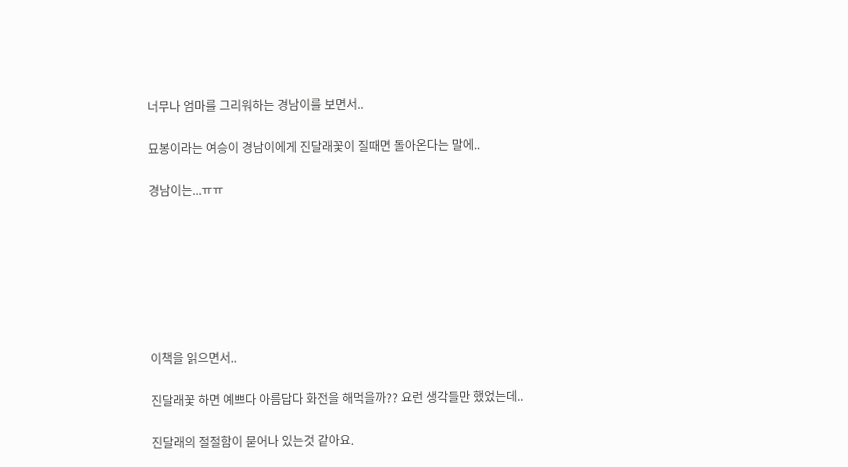너무나 엄마를 그리워하는 경남이를 보면서..

묘봉이라는 여승이 경남이에게 진달래꽃이 질때면 돌아온다는 말에..

경남이는...ㅠㅠ







이책을 읽으면서..

진달래꽃 하면 예쁘다 아름답다 화전을 해먹을까?? 요런 생각들만 했었는데..

진달래의 절절함이 묻어나 있는것 같아요.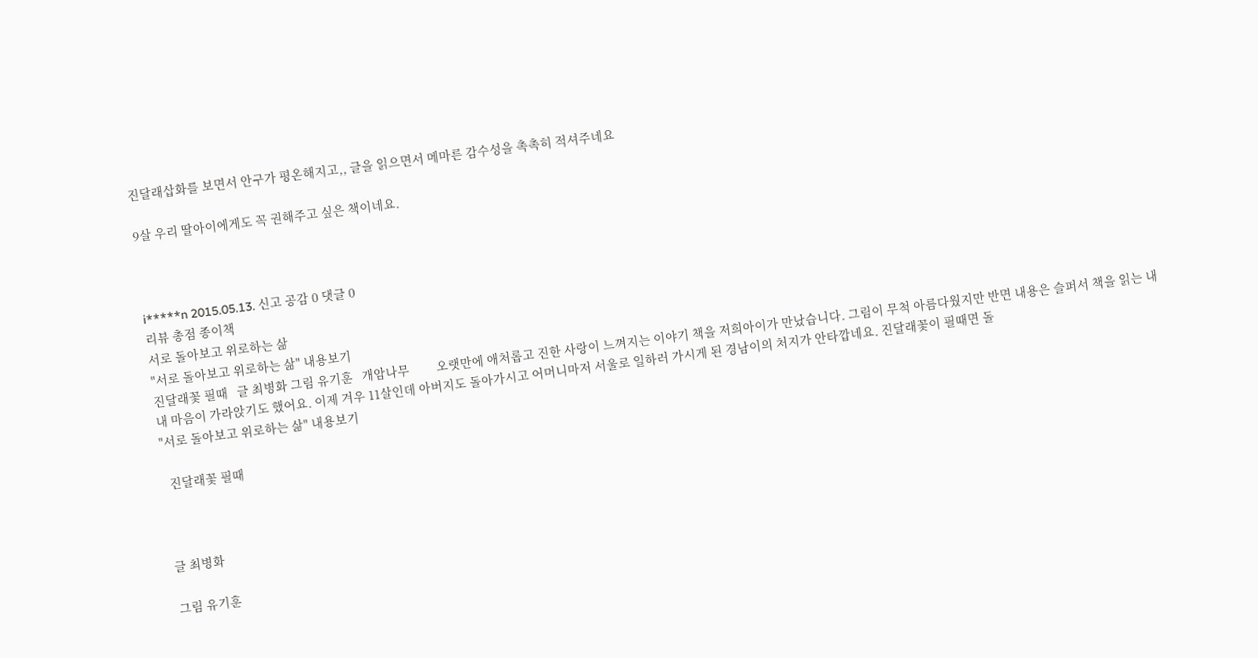진달래삽화를 보면서 안구가 평온해지고,, 글을 읽으면서 메마른 감수성을 촉촉히 적셔주네요

9살 우리 딸아이에게도 꼭 권해주고 싶은 책이네요.



i*****n 2015.05.13. 신고 공감 0 댓글 0
리뷰 총점 종이책
서로 돌아보고 위로하는 삶
"서로 돌아보고 위로하는 삶" 내용보기
진달래꽃 필때   글 최병화 그림 유기훈   개암나무         오랫만에 애처롭고 진한 사랑이 느껴지는 이야기 책을 저희아이가 만났습니다. 그림이 무척 아름다웠지만 반면 내용은 슬퍼서 책을 읽는 내내 마음이 가라앉기도 했어요. 이제 겨우 11살인데 아버지도 돌아가시고 어머니마저 서울로 일하러 가시게 된 경남이의 처지가 안타깝네요. 진달래꽃이 필때면 돌
"서로 돌아보고 위로하는 삶" 내용보기

  진달래꽃 필때



글 최병화

그림 유기훈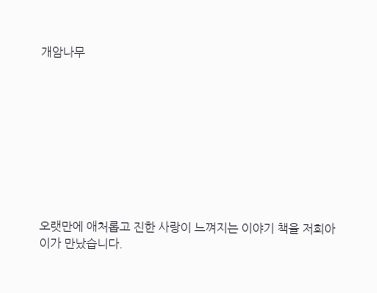개암나무









오랫만에 애처롭고 진한 사랑이 느껴지는 이야기 책을 저희아이가 만났습니다.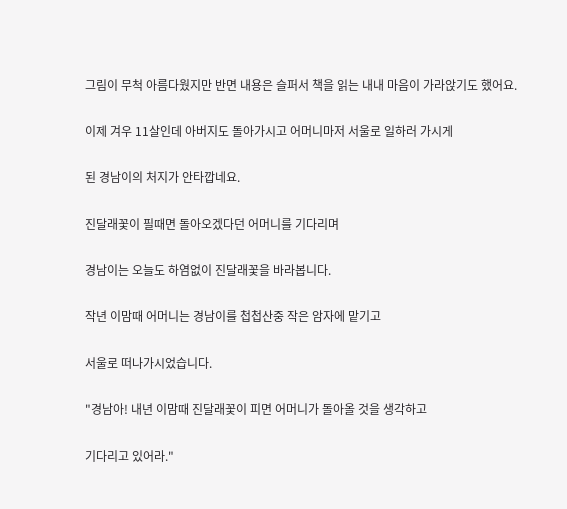그림이 무척 아름다웠지만 반면 내용은 슬퍼서 책을 읽는 내내 마음이 가라앉기도 했어요.

이제 겨우 11살인데 아버지도 돌아가시고 어머니마저 서울로 일하러 가시게

된 경남이의 처지가 안타깝네요.

진달래꽃이 필때면 돌아오겠다던 어머니를 기다리며

경남이는 오늘도 하염없이 진달래꽃을 바라봅니다.

작년 이맘때 어머니는 경남이를 첩첩산중 작은 암자에 맡기고

서울로 떠나가시었습니다.

"경남아! 내년 이맘때 진달래꽃이 피면 어머니가 돌아올 것을 생각하고

기다리고 있어라."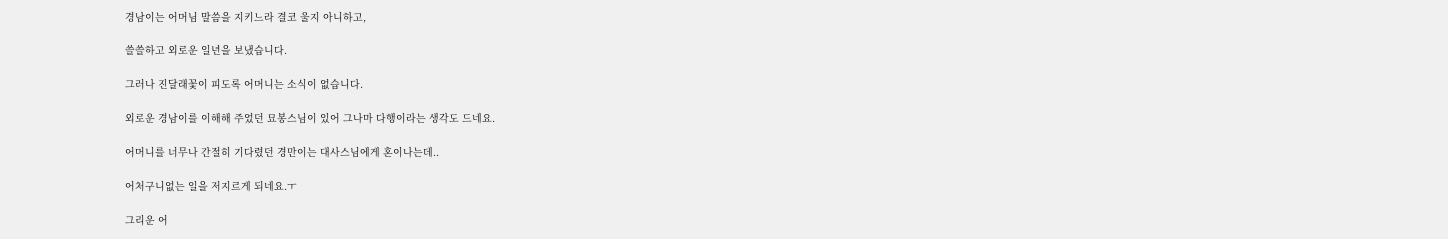경남이는 어머님 말씀을 지키느라 결코 울지 아니하고,

쓸쓸하고 외로운 일년을 보냈습니다.

그러나 진달래꽃이 피도록 어머니는 소식이 없습니다.

외로운 경남이를 이해해 주었던 묘봉스님이 있어 그나마 다행이라는 생각도 드네요.

어머니를 너무나 간절히 기다렸던 경만이는 대사스님에게 혼이나는데..

어처구니없는 일을 저지르게 되네요.ㅜ

그리운 어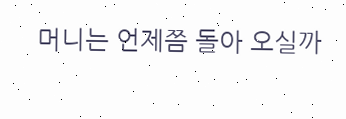머니는 언제쯤 돌아 오실까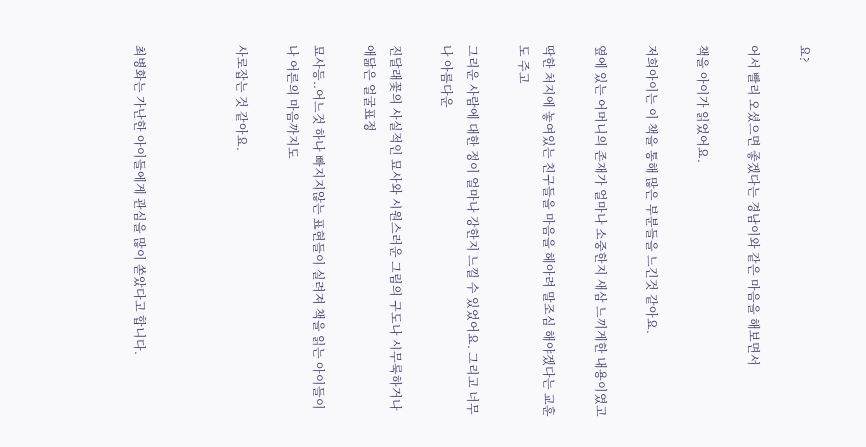요?

어서 빨리 오셨으면 좋겠다는 경남이와 같은 마음을 해보면서

책을 아이가 읽었어요.

저희아이는 이 책을 통해 많은 부분들을 느긴것 같아요.

옆에 있는 어머니의 존재가 얼마나 소중한지 새삼 느끼게한 내용이였고

딱한 처지에 놓여있는 친구들을 마음을 헤아려 말조심 해야겠다는 교훈도 주고

그리운 사람에 대한 정이 얼마나 강한지 느낄 수 있었어요. 그리고 너무나 아름다운

진달래꽃의 사실적인 묘사와 시원스러운 그림의 구도나 시무룩하거나 애닮은 얼굴표정

묘사등..어느것 하나 빠지지않는 표현들이 실려져 책을 읽는 아이들이나 어른의 마음까지도

사로잡는 것 같아요.



최병화는 가난한 아이들에게 관심을 많이 쏟았다고 합니다.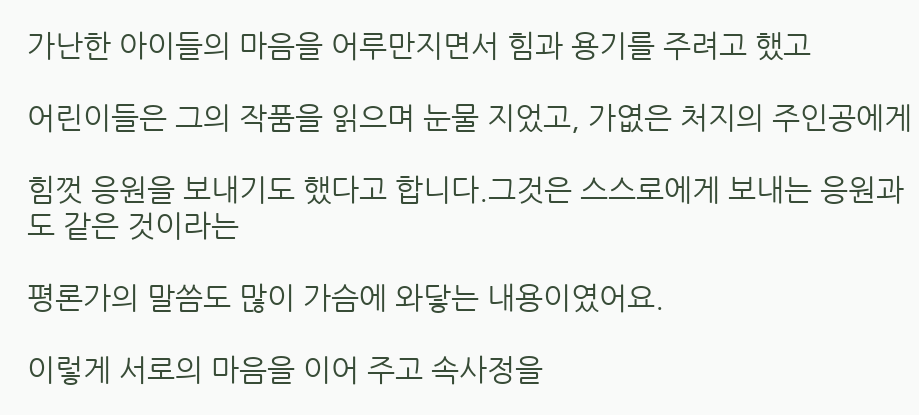가난한 아이들의 마음을 어루만지면서 힘과 용기를 주려고 했고

어린이들은 그의 작품을 읽으며 눈물 지었고, 가엾은 처지의 주인공에게

힘껏 응원을 보내기도 했다고 합니다.그것은 스스로에게 보내는 응원과도 같은 것이라는

평론가의 말씀도 많이 가슴에 와닿는 내용이였어요.

이렇게 서로의 마음을 이어 주고 속사정을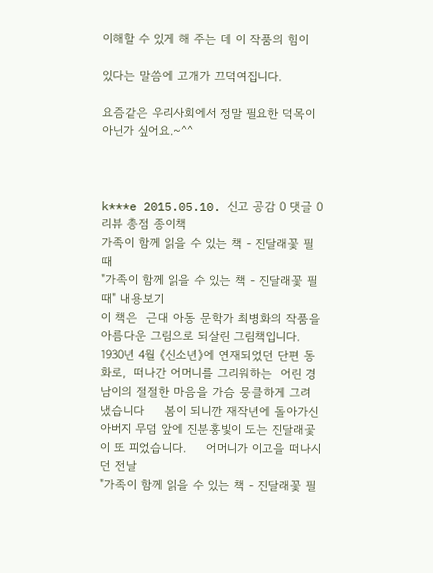이해할 수 있게 해 주는 데 이 작품의 힘이

있다는 말씀에 고개가 끄덕여집니다.

요즘같은 우리사회에서 정말 필요한 덕목이 아닌가 싶어요.~^^



k***e 2015.05.10. 신고 공감 0 댓글 0
리뷰 총점 종이책
가족이 함께 읽을 수 있는 책 - 진달래꽃 필 때
"가족이 함께 읽을 수 있는 책 - 진달래꽃 필 때" 내용보기
이 책은  근대 아동 문학가 최병화의 작품을 아름다운 그림으로 되살린 그림책입니다. 1930년 4월 《신소년》에 연재되었던 단편 동화로,  떠나간 어머니를 그리워하는  어린 경남이의 절절한 마음을 가슴 뭉클하게 그려 냈습니다     봄이 되니깐 재작년에 돌아가신 아버지 무덤 앞에 진분홍빛이 도는 진달래곷이 또 피었습니다.     어머니가 이고을 떠나시던 전날
"가족이 함께 읽을 수 있는 책 - 진달래꽃 필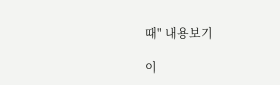때" 내용보기

이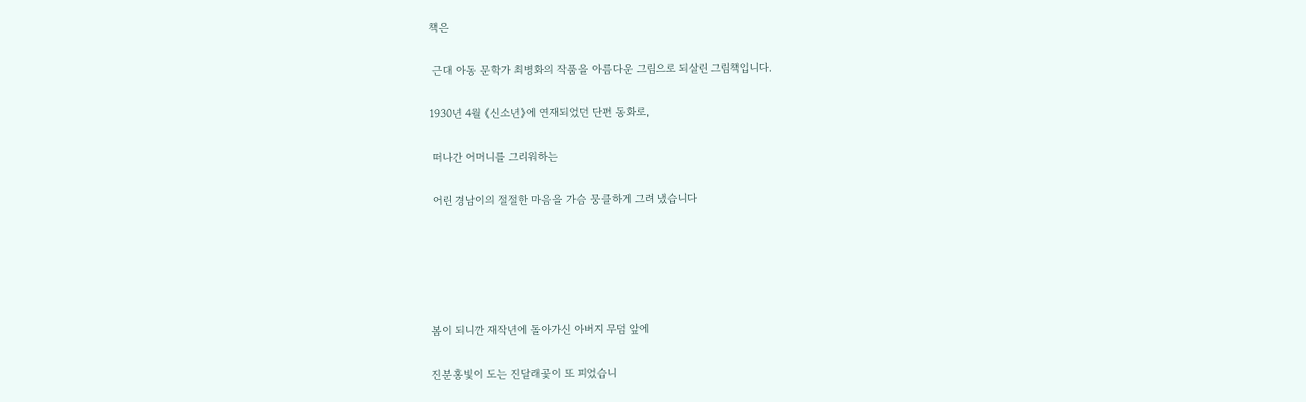책은

 근대 아동 문학가 최병화의 작품을 아름다운 그림으로 되살린 그림책입니다.

1930년 4월 《신소년》에 연재되었던 단편 동화로,

 떠나간 어머니를 그리워하는

 어린 경남이의 절절한 마음을 가슴 뭉클하게 그려 냈습니다





봄이 되니깐 재작년에 돌아가신 아버지 무덤 앞에

진분홍빛이 도는 진달래곷이 또 피었습니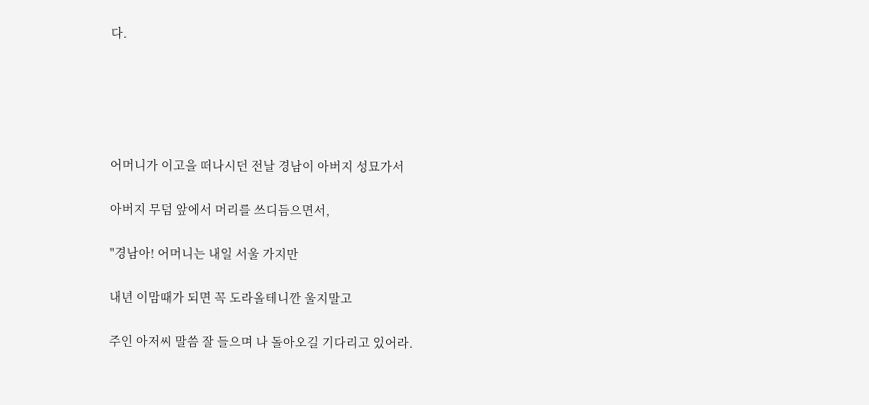다.





어머니가 이고을 떠나시던 전날 경남이 아버지 성묘가서

아버지 무덤 앞에서 머리를 쓰디듬으면서,

"경남아! 어머니는 내일 서울 가지만

내년 이맘때가 되면 꼭 도라올테니깐 울지말고

주인 아저씨 말씀 잘 들으며 나 돌아오길 기다리고 있어라.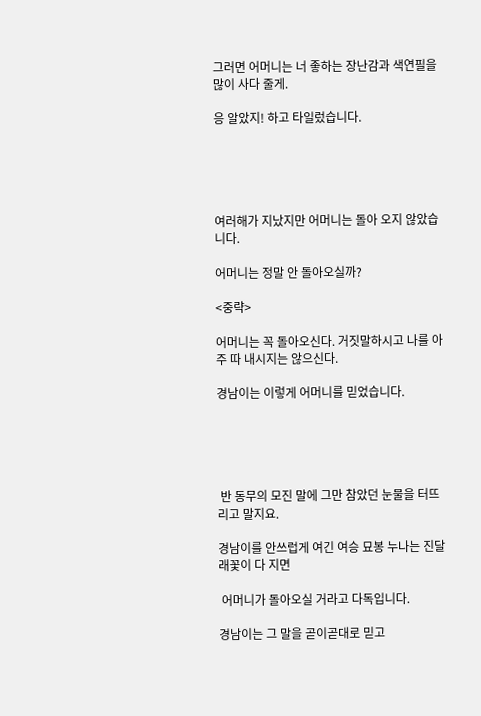그러면 어머니는 너 좋하는 장난감과 색연필을 많이 사다 줄게.

응 알았지! 하고 타일렀습니다.





여러해가 지났지만 어머니는 돌아 오지 않았습니다.

어머니는 정말 안 돌아오실까?

<중략>

어머니는 꼭 돌아오신다. 거짓말하시고 나를 아주 따 내시지는 않으신다.

경남이는 이렇게 어머니를 믿었습니다.





 반 동무의 모진 말에 그만 참았던 눈물을 터뜨리고 말지요.

경남이를 안쓰럽게 여긴 여승 묘봉 누나는 진달래꽃이 다 지면

 어머니가 돌아오실 거라고 다독입니다.

경남이는 그 말을 곧이곧대로 믿고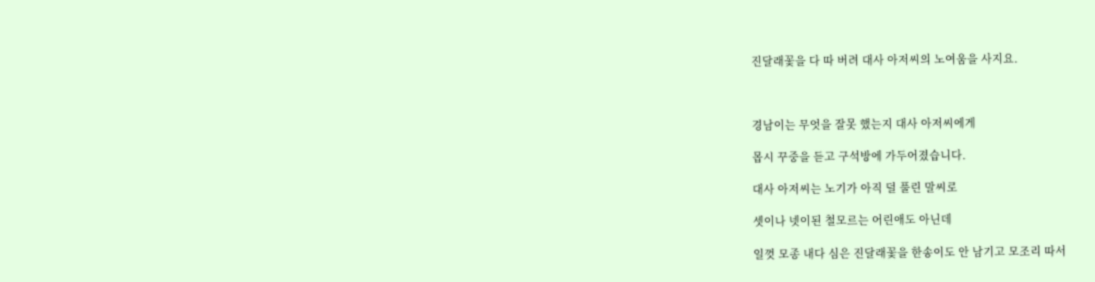진달래꽃을 다 따 버려 대사 아저씨의 노여움을 사지요.



경남이는 무엇을 잘못 했는지 대사 아저씨에게

몹시 꾸중을 듣고 구석방에 가두어졌습니다.

대사 아저씨는 노기가 아직 덜 풀린 말씨로

셋이나 넷이된 철모르는 어린애도 아닌데

일껏 모종 내다 심은 진달래꽃을 한송이도 안 남기고 모조리 따서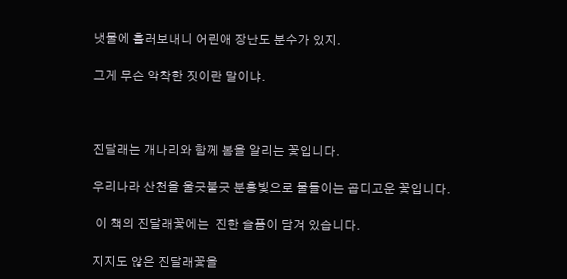냇물에 흘러보내니 어린애 장난도 분수가 있지.

그게 무슨 악착한 짓이란 말이냐.



진달래는 개나리와 함께 봄을 알리는 꽃입니다.

우리나라 산천을 울긋불긋 분홍빛으로 물들이는 곱디고운 꽃입니다.

 이 책의 진달래꽃에는  진한 슬픔이 담겨 있습니다.

지지도 않은 진달래꽃을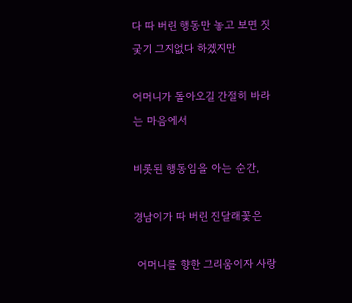다 따 버린 행동만 놓고 보면 짓궂기 그지없다 하겠지만

어머니가 돌아오길 간절히 바라는 마음에서

비롯된 행동임을 아는 순간,

경남이가 따 버린 진달래꽃은

 어머니를 향한 그리움이자 사랑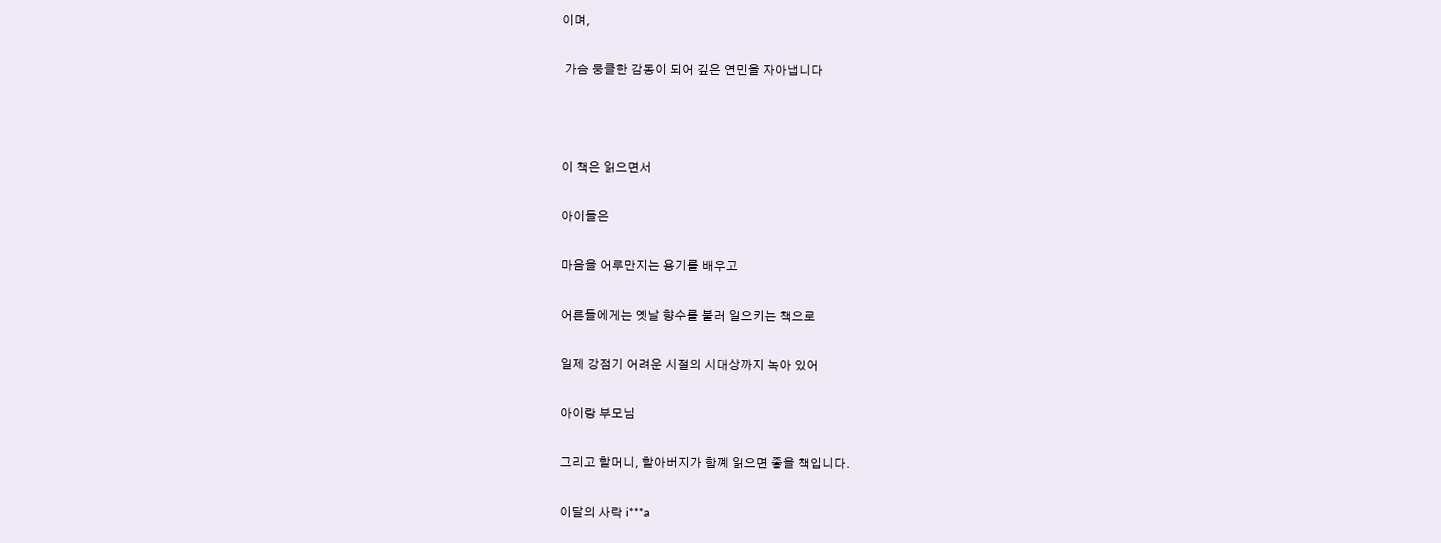이며,

 가슴 뭉클한 감동이 되어 깊은 연민을 자아냅니다



이 책은 읽으면서

아이들은

마음을 어루만지는 용기를 배우고

어른들에게는 옛날 향수를 불러 일으키는 책으로

일제 강점기 어려운 시절의 시대상까지 녹아 있어

아이랑 부모님

그리고 할머니, 할아버지가 함꼐 읽으면 좋을 책입니다.

이달의 사락 i***a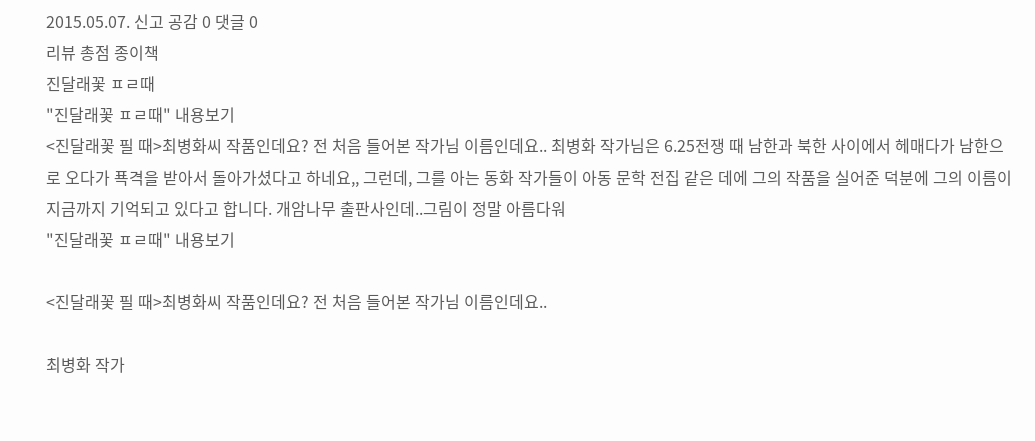2015.05.07. 신고 공감 0 댓글 0
리뷰 총점 종이책
진달래꽃 ㅍㄹ때
"진달래꽃 ㅍㄹ때" 내용보기
<진달래꽃 필 때>최병화씨 작품인데요? 전 처음 들어본 작가님 이름인데요.. 최병화 작가님은 6.25전쟁 때 남한과 북한 사이에서 헤매다가 남한으로 오다가 푝격을 받아서 돌아가셨다고 하네요,, 그런데, 그를 아는 동화 작가들이 아동 문학 전집 같은 데에 그의 작품을 실어준 덕분에 그의 이름이 지금까지 기억되고 있다고 합니다. 개암나무 출판사인데..그림이 정말 아름다워
"진달래꽃 ㅍㄹ때" 내용보기

<진달래꽃 필 때>최병화씨 작품인데요? 전 처음 들어본 작가님 이름인데요..

최병화 작가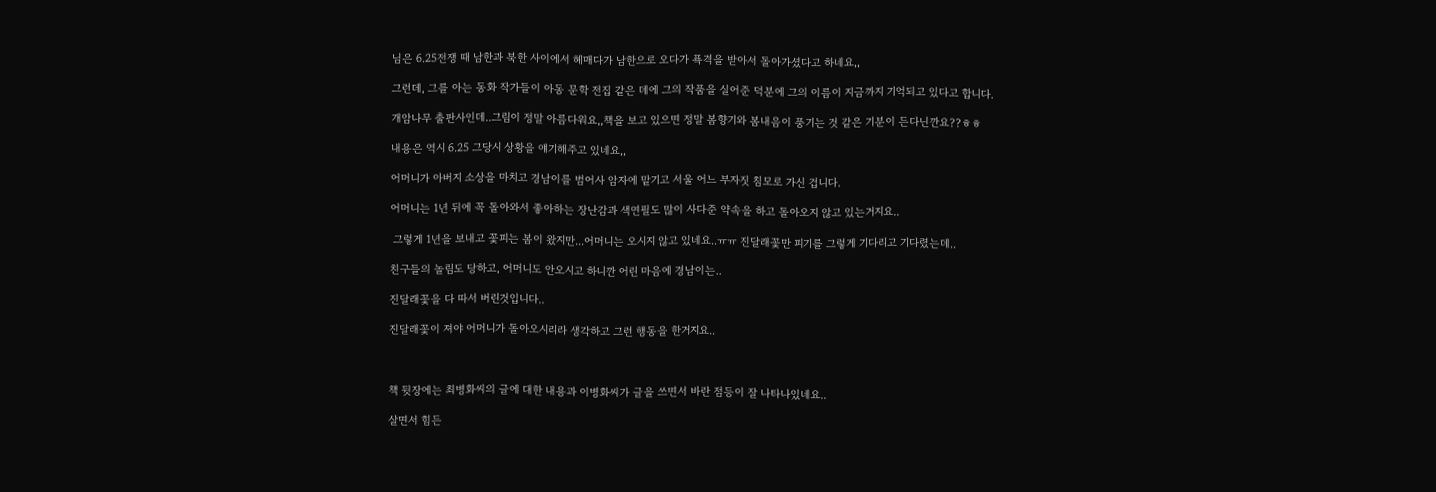님은 6.25전쟁 때 남한과 북한 사이에서 헤매다가 남한으로 오다가 푝격을 받아서 돌아가셨다고 하네요,,

그런데, 그를 아는 동화 작가들이 아동 문학 전집 같은 데에 그의 작품을 실어준 덕분에 그의 이름이 지금까지 기억되고 있다고 합니다.

개암나무 출판사인데..그림이 정말 아름다워요,,책을 보고 있으면 정말 봄향기와 봄내음이 풍기는 것 같은 기분이 든다닌깐요??ㅎㅎ

내용은 역시 6.25 그당시 상황을 얘기해주고 있네요,,

어머니가 아버지 소상을 마치고 경남이를 범어사 암자에 맡기고 서울 어느 부자짓 침모로 가신 겁니다.

어머니는 1년 뒤에 꼭 돌아와서 좋아하는 장난감과 색연필도 많이 사다준 약속을 하고 돌아오지 않고 있는거지요..

 그렇게 1년을 보내고 꽃피는 봄이 왔지만...어머니는 오시지 않고 있네요..ㅠㅠ 진달래꽃만 피기를 그렇게 기다리고 기다렸는데..

친구들의 놀림도 당하고, 어머니도 안오시고 하니깐 어린 마음에 경남이는..

진달래꽃을 다 따서 버린것입니다..

진달래꽃이 져야 어머니가 돌아오시리라 생각하고 그런 행동을 한거지요..



책 뒷장에는 최병화씨의 글에 대한 내용과 이병화씨가 글을 쓰면서 바란 점등이 잘 나타나있네요..

살면서 힘든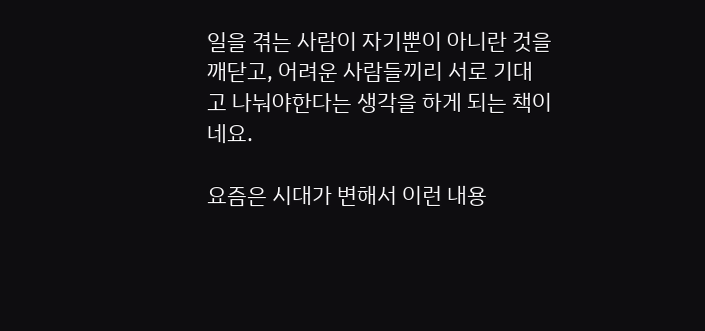일을 겪는 사람이 자기뿐이 아니란 것을 깨닫고, 어려운 사람들끼리 서로 기대고 나눠야한다는 생각을 하게 되는 책이네요.

요즘은 시대가 변해서 이런 내용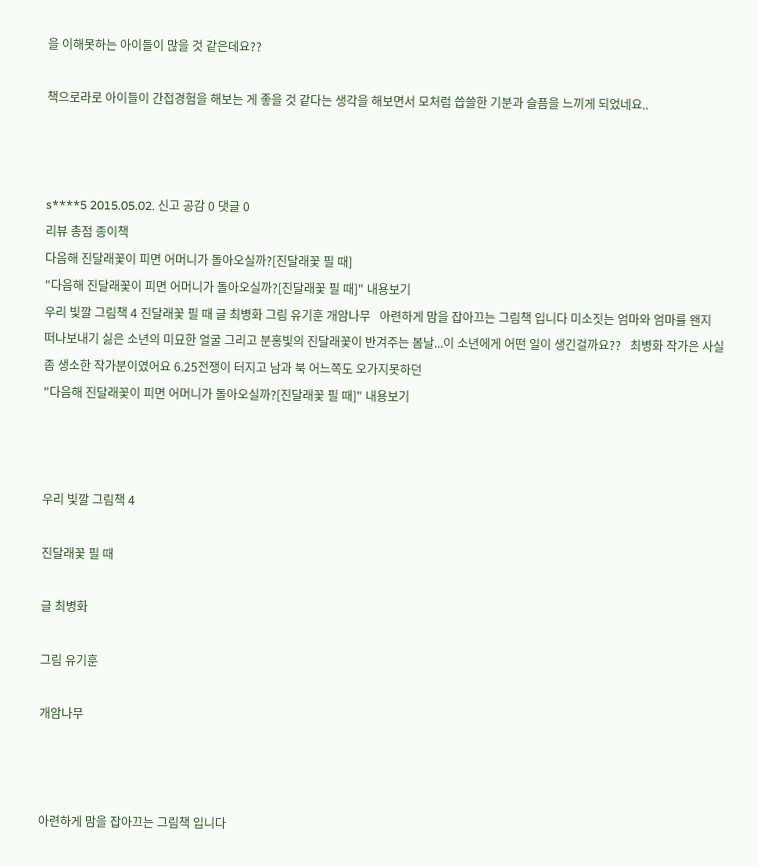을 이해못하는 아이들이 많을 것 같은데요??

책으로라로 아이들이 간접경험을 해보는 게 좋을 것 같다는 생각을 해보면서 모처럼 씁쓸한 기분과 슬픔을 느끼게 되었네요..



s****5 2015.05.02. 신고 공감 0 댓글 0
리뷰 총점 종이책
다음해 진달래꽃이 피면 어머니가 돌아오실까?[진달래꽃 필 때]
"다음해 진달래꽃이 피면 어머니가 돌아오실까?[진달래꽃 필 때]" 내용보기
우리 빛깔 그림책 4 진달래꽃 필 때 글 최병화 그림 유기훈 개암나무   아련하게 맘을 잡아끄는 그림책 입니다 미소짓는 엄마와 엄마를 왠지 떠나보내기 싫은 소년의 미묘한 얼굴 그리고 분홍빛의 진달래꽃이 반겨주는 봄날...이 소년에게 어떤 일이 생긴걸까요??   최병화 작가은 사실 좀 생소한 작가분이였어요 6.25전쟁이 터지고 남과 북 어느쪽도 오가지못하던
"다음해 진달래꽃이 피면 어머니가 돌아오실까?[진달래꽃 필 때]" 내용보기



우리 빛깔 그림책 4

진달래꽃 필 때

글 최병화

그림 유기훈

개암나무



아련하게 맘을 잡아끄는 그림책 입니다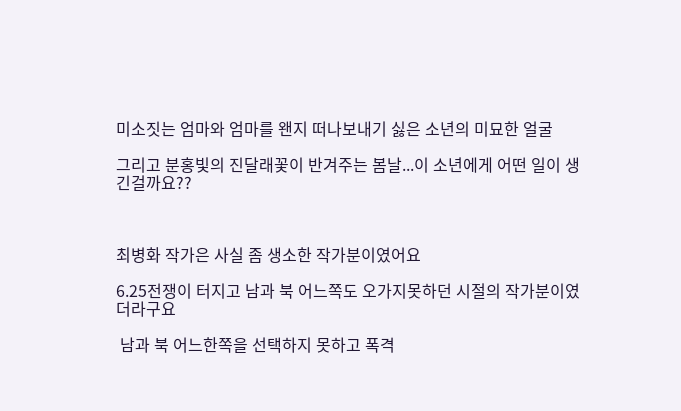미소짓는 엄마와 엄마를 왠지 떠나보내기 싫은 소년의 미묘한 얼굴

그리고 분홍빛의 진달래꽃이 반겨주는 봄날...이 소년에게 어떤 일이 생긴걸까요??



최병화 작가은 사실 좀 생소한 작가분이였어요

6.25전쟁이 터지고 남과 북 어느쪽도 오가지못하던 시절의 작가분이였더라구요

 남과 북 어느한쪽을 선택하지 못하고 폭격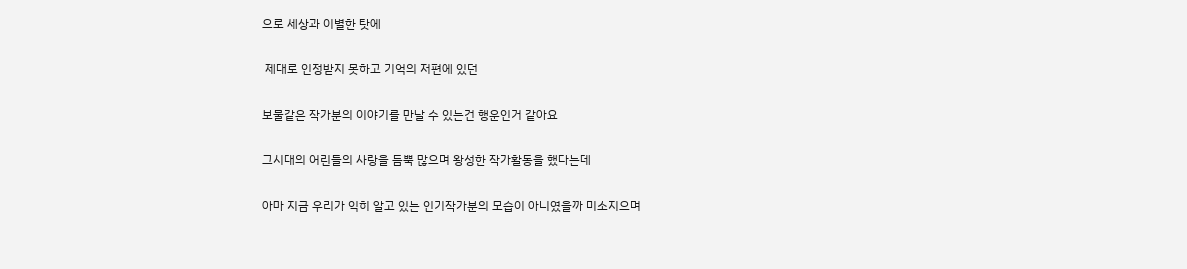으로 세상과 이별한 탓에

 제대로 인정받지 못하고 기억의 저편에 있던

보물같은 작가분의 이야기를 만날 수 있는건 행운인거 같아요

그시대의 어린들의 사랑을 듬뿍 많으며 왕성한 작가활동을 했다는데

아마 지금 우리가 익히 알고 있는 인기작가분의 모습이 아니였을까 미소지으며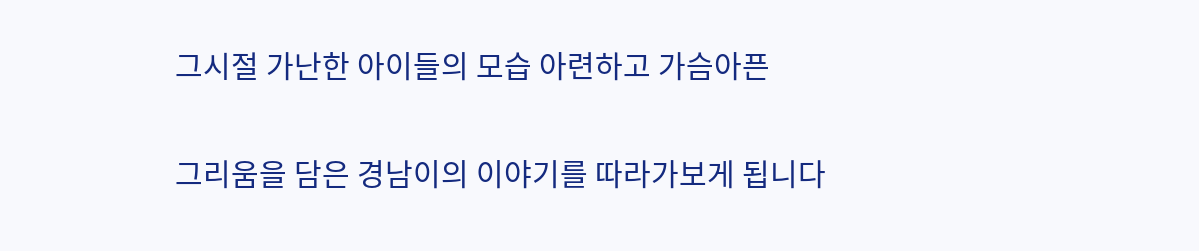그시절 가난한 아이들의 모습 아련하고 가슴아픈

그리움을 담은 경남이의 이야기를 따라가보게 됩니다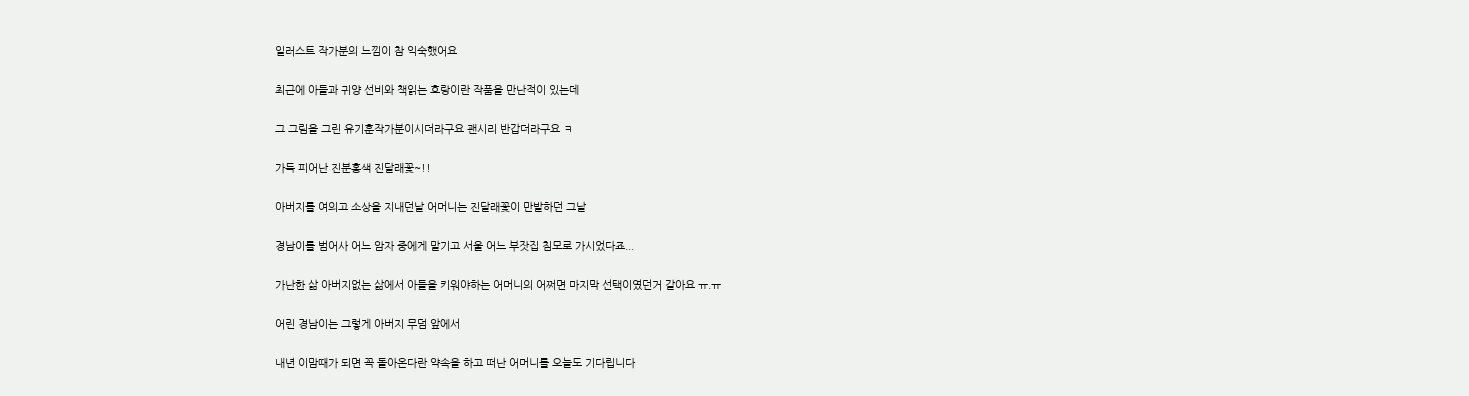일러스트 작가분의 느낌이 참 익숙했어요

최근에 아들과 귀양 선비와 책읽는 호랑이란 작품을 만난적이 있는데

그 그림을 그린 유기훈작가분이시더라구요 괜시리 반갑더라구요 ㅋ

가득 피어난 진분홍색 진달래꽃~!!

아버지를 여의고 소상을 지내던날 어머니는 진달래꽃이 만발하던 그날

경남이를 범어사 어느 암자 중에게 맡기고 서울 어느 부잣집 침모로 가시었다죠...

가난한 삶 아버지없는 삶에서 아들을 키워야하는 어머니의 어쩌면 마지막 선택이였던거 같아요 ㅠ.ㅠ

어린 경남이는 그렇게 아버지 무덤 앞에서

내년 이맘때가 되면 꼭 돌아온다란 약속을 하고 떠난 어머니를 오늘도 기다립니다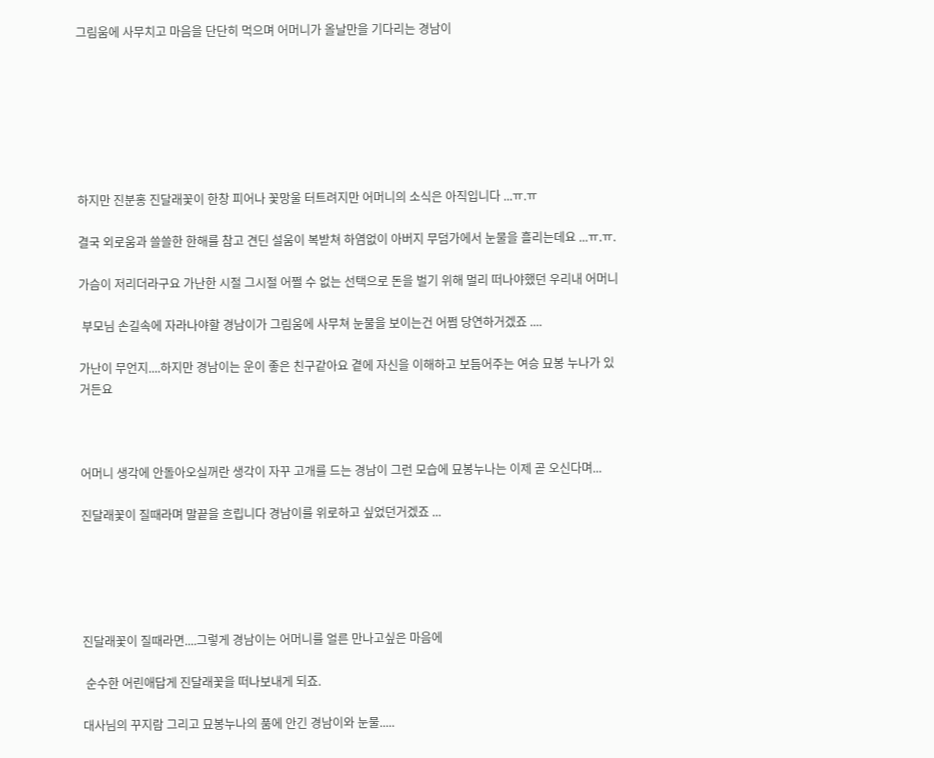그림움에 사무치고 마음을 단단히 먹으며 어머니가 올날만을 기다리는 경남이







하지만 진분홍 진달래꽃이 한창 피어나 꽃망울 터트려지만 어머니의 소식은 아직입니다 ...ㅠ.ㅠ

결국 외로움과 쓸쓸한 한해를 참고 견딘 설움이 복받쳐 하염없이 아버지 무덤가에서 눈물을 흘리는데요 ...ㅠ.ㅠ.

가슴이 저리더라구요 가난한 시절 그시절 어쩔 수 없는 선택으로 돈을 벌기 위해 멀리 떠나야했던 우리내 어머니

 부모님 손길속에 자라나야할 경남이가 그림움에 사무쳐 눈물을 보이는건 어쩜 당연하거겠죠 ....

가난이 무언지....하지만 경남이는 운이 좋은 친구같아요 곁에 자신을 이해하고 보듬어주는 여승 묘봉 누나가 있거든요



어머니 생각에 안돌아오실꺼란 생각이 자꾸 고개를 드는 경남이 그런 모습에 묘봉누나는 이제 곧 오신다며...

진달래꽃이 질때라며 말끝을 흐립니다 경남이를 위로하고 싶었던거겠죠 ...





진달래꽃이 질때라면....그렇게 경남이는 어머니를 얼른 만나고싶은 마음에

 순수한 어린애답게 진달래꽃을 떠나보내게 되죠.

대사님의 꾸지람 그리고 묘봉누나의 품에 안긴 경남이와 눈물.....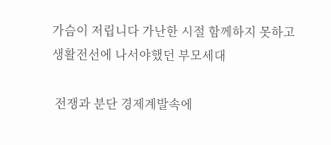가슴이 저립니다 가난한 시절 함께하지 못하고 생활전선에 나서야했던 부모세대

 전쟁과 분단 경제계발속에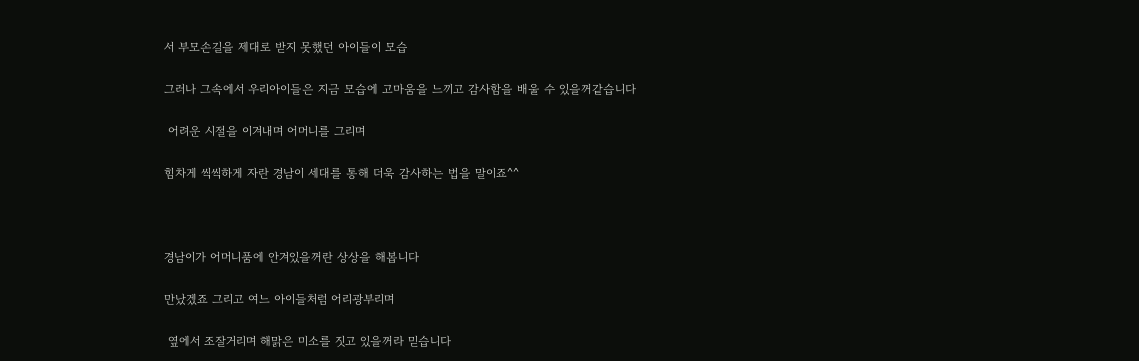서 부모손길을 제대로 받지 못했던 아이들이 모습

그러나 그속에서 우리아이들은 지금 모습에 고마움을 느끼고 감사함을 배울 수 있을꺼같습니다

 어려운 시절을 이겨내며 어머니를 그리며

힘차게 씩씩하게 자란 경남이 세대를 통해 더욱 감사하는 법을 말이죠^^



경남이가 어머니품에 안겨있을꺼란 상상을 해봅니다

만났겠죠 그리고 여느 아이들처럼 어리광부리며

 옆에서 조잘거리며 해맑은 미소를 짓고 있을꺼라 믿습니다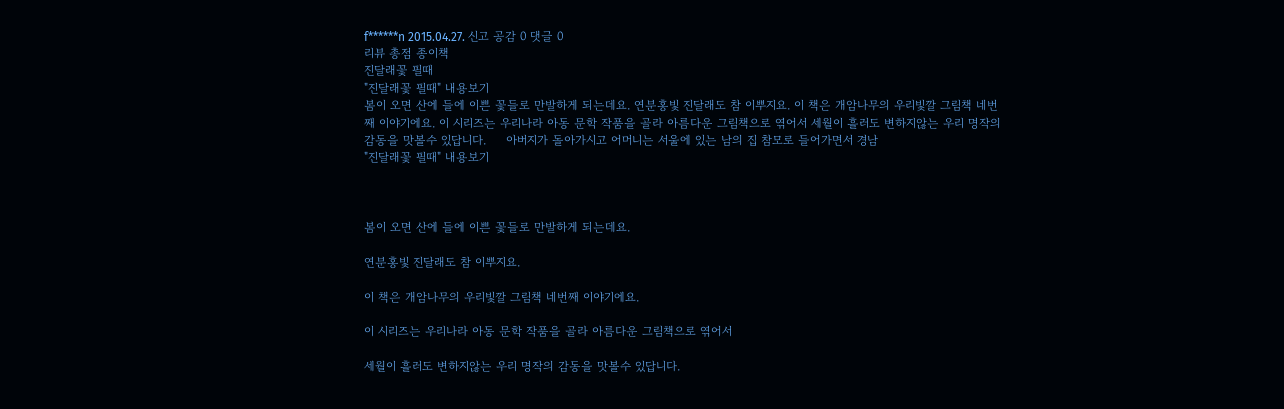f******n 2015.04.27. 신고 공감 0 댓글 0
리뷰 총점 종이책
진달래꽃 필때
"진달래꽃 필때" 내용보기
봄이 오면 산에 들에 이쁜 꽃들로 만발하게 되는데요. 연분홍빛 진달래도 참 이뿌지요. 이 책은 개암나무의 우리빛깔 그림책 네번째 이야기에요. 이 시리즈는 우리나라 아동 문학 작품을 골라 아름다운 그림책으로 엮어서 세월이 흘러도 변하지않는 우리 명작의 감동을 맛볼수 있답니다.     아버지가 돌아가시고 어머니는 서울에 있는 남의 집 참모로 들어가면서 경남
"진달래꽃 필때" 내용보기



봄이 오면 산에 들에 이쁜 꽃들로 만발하게 되는데요.

연분홍빛 진달래도 참 이뿌지요.

이 책은 개암나무의 우리빛깔 그림책 네번째 이야기에요.

이 시리즈는 우리나라 아동 문학 작품을 골라 아름다운 그림책으로 엮어서

세월이 흘러도 변하지않는 우리 명작의 감동을 맛볼수 있답니다.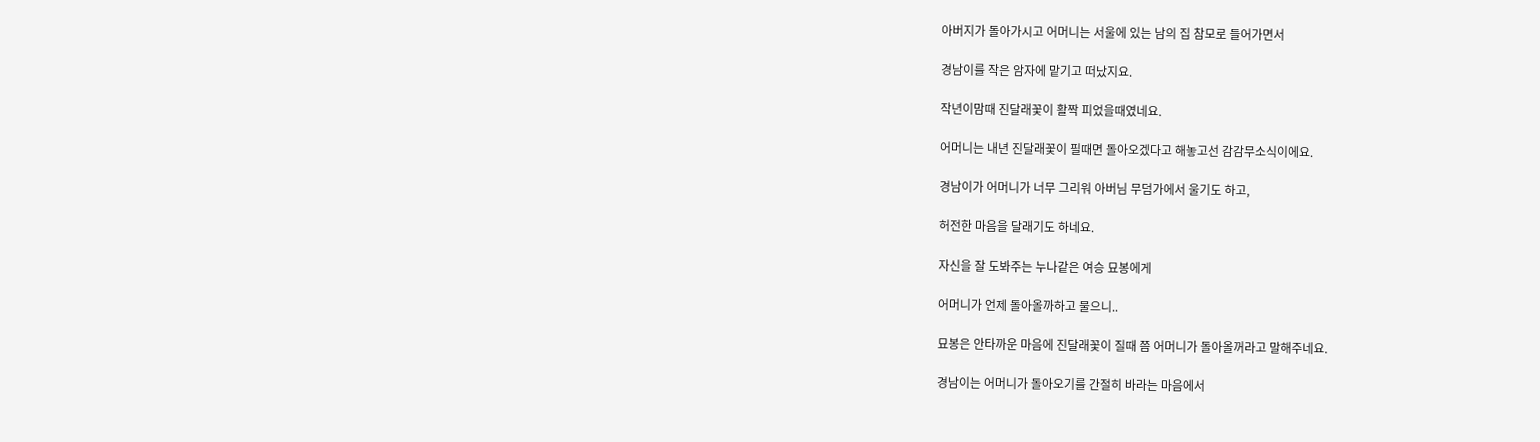아버지가 돌아가시고 어머니는 서울에 있는 남의 집 참모로 들어가면서

경남이를 작은 암자에 맡기고 떠났지요.

작년이맘때 진달래꽃이 활짝 피었을때였네요.

어머니는 내년 진달래꽃이 필때면 돌아오겠다고 해놓고선 감감무소식이에요.

경남이가 어머니가 너무 그리워 아버님 무덤가에서 울기도 하고,

허전한 마음을 달래기도 하네요.

자신을 잘 도봐주는 누나같은 여승 묘봉에게

어머니가 언제 돌아올까하고 물으니..

묘봉은 안타까운 마음에 진달래꽃이 질때 쯤 어머니가 돌아올꺼라고 말해주네요.

경남이는 어머니가 돌아오기를 간절히 바라는 마음에서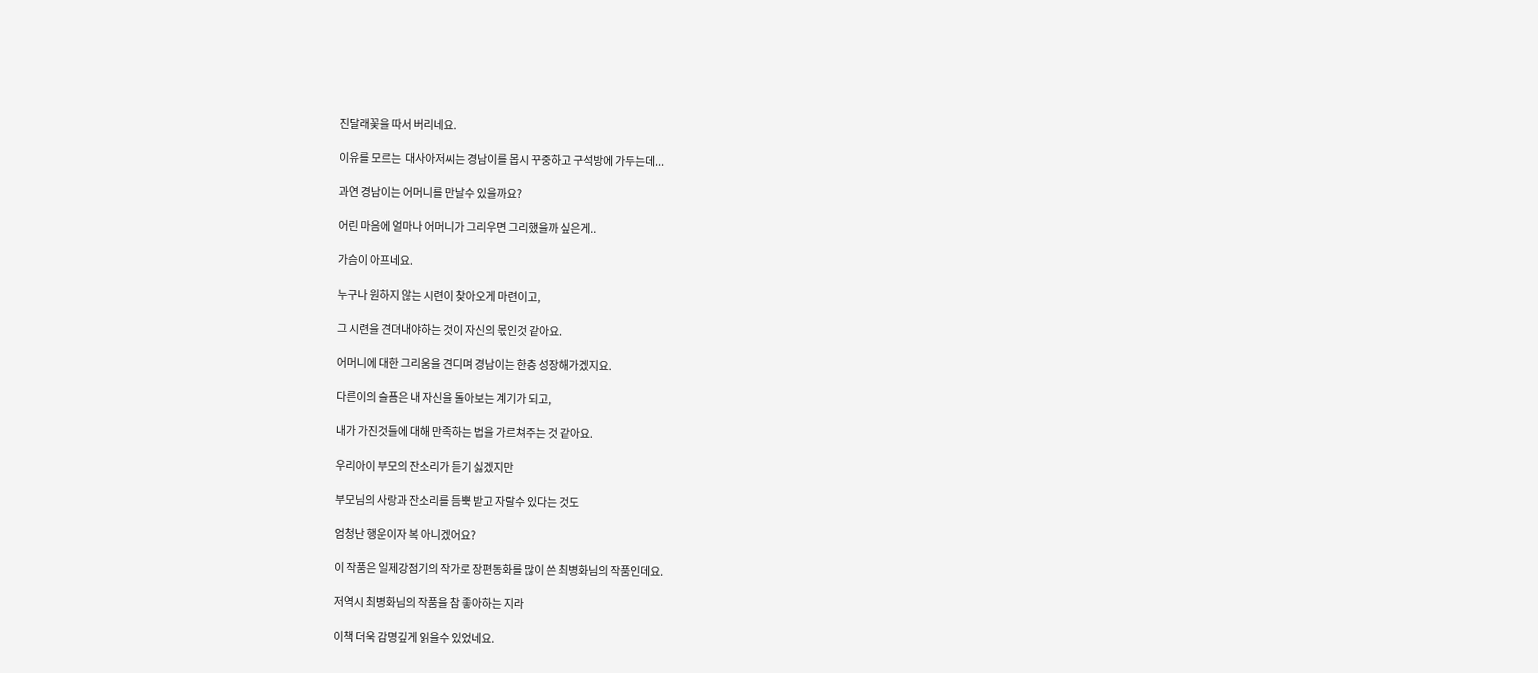진달래꽃을 따서 버리네요.

이유를 모르는  대사아저씨는 경남이를 몹시 꾸중하고 구석방에 가두는데...

과연 경남이는 어머니를 만날수 있을까요?

어린 마음에 얼마나 어머니가 그리우면 그리했을까 싶은게..

가슴이 아프네요.

누구나 원하지 않는 시련이 찾아오게 마련이고,

그 시련을 견뎌내야하는 것이 자신의 몫인것 같아요.

어머니에 대한 그리움을 견디며 경남이는 한층 성장해가겠지요.

다른이의 슬픔은 내 자신을 돌아보는 계기가 되고,

내가 가진것들에 대해 만족하는 법을 가르쳐주는 것 같아요.

우리아이 부모의 잔소리가 듣기 싫겠지만

부모님의 사랑과 잔소리를 듬뿍 받고 자랄수 있다는 것도

엄청난 행운이자 복 아니겠어요?

이 작품은 일제강점기의 작가로 장편동화를 많이 쓴 최병화님의 작품인데요.

저역시 최병화님의 작품을 참 좋아하는 지라

이책 더욱 감명깊게 읽을수 있었네요.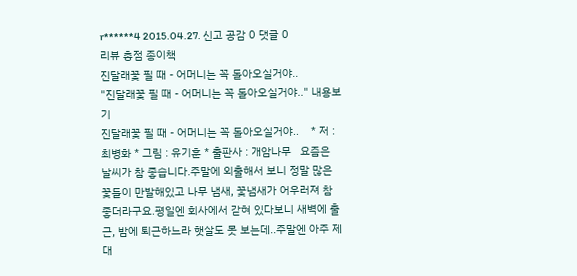r******4 2015.04.27. 신고 공감 0 댓글 0
리뷰 총점 종이책
진달래꽃 필 때 - 어머니는 꼭 돌아오실거야..
"진달래꽃 필 때 - 어머니는 꼭 돌아오실거야.." 내용보기
진달래꽃 필 때 - 어머니는 꼭 돌아오실거야..    * 저 : 최병화 * 그림 : 유기훈 * 출판사 : 개암나무   요즘은 날씨가 참 좋습니다.주말에 외출해서 보니 정말 많은 꽃들이 만발해있고 나무 냄새, 꽃냄새가 어우러져 참 좋더라구요.평일엔 회사에서 갇혀 있다보니 새벽에 출근, 밤에 퇴근하느라 햇살도 못 보는데..주말엔 아주 제대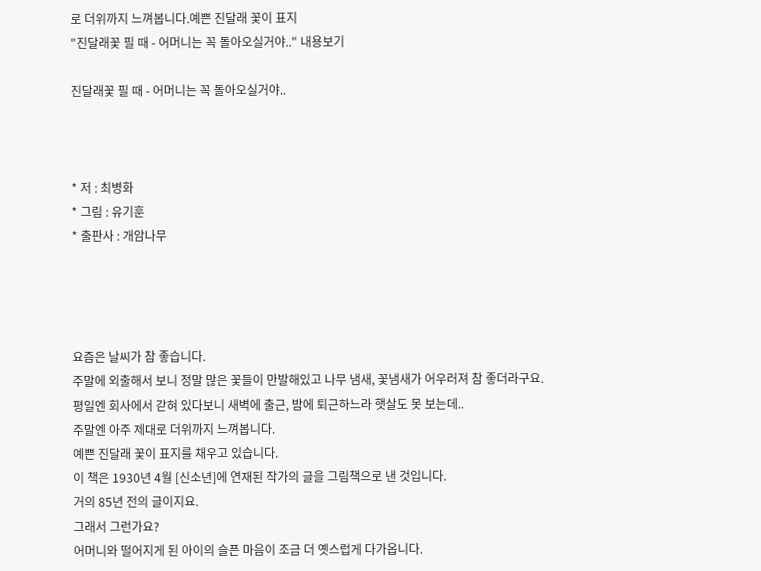로 더위까지 느껴봅니다.예쁜 진달래 꽃이 표지
"진달래꽃 필 때 - 어머니는 꼭 돌아오실거야.." 내용보기

진달래꽃 필 때 - 어머니는 꼭 돌아오실거야..



* 저 : 최병화
* 그림 : 유기훈
* 출판사 : 개암나무




요즘은 날씨가 참 좋습니다.
주말에 외출해서 보니 정말 많은 꽃들이 만발해있고 나무 냄새, 꽃냄새가 어우러져 참 좋더라구요.
평일엔 회사에서 갇혀 있다보니 새벽에 출근, 밤에 퇴근하느라 햇살도 못 보는데..
주말엔 아주 제대로 더위까지 느껴봅니다.
예쁜 진달래 꽃이 표지를 채우고 있습니다.
이 책은 1930년 4월 [신소년]에 연재된 작가의 글을 그림책으로 낸 것입니다.
거의 85년 전의 글이지요.
그래서 그런가요?
어머니와 떨어지게 된 아이의 슬픈 마음이 조금 더 옛스럽게 다가옵니다.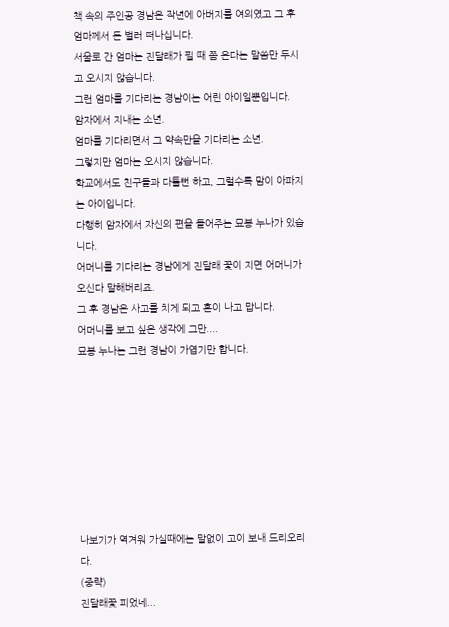책 속의 주인공 경남은 작년에 아버지를 여의였고 그 후 엄마께서 돈 벌러 떠나십니다.
서울로 간 엄마는 진달래가 필 때 쯤 온다는 말씀만 두시고 오시지 않습니다.
그런 엄마를 기다리는 경남이는 어린 아이일뿐입니다.
암자에서 지내는 소년.
엄마를 기다리면서 그 약속만을 기다리는 소년.
그렇지만 엄마는 오시지 않습니다.
학교에서도 친구들과 다툴뻔 하고, 그럴수록 맘이 아파지는 아이입니다.
다행히 암자에서 자신의 편을 들어주는 묘봉 누나가 있습니다.
어머니를 기다리는 경남에게 진달래 꽃이 지면 어머니가 오신다 말해버리죠.
그 후 경남은 사고를 치게 되고 혼이 나고 맙니다.
어머니를 보고 싶은 생각에 그만....
묘봉 누나는 그런 경남이 가엽기만 합니다.








나보기가 역겨워 가실때에는 말없이 고이 보내 드리오리다.
(중략)
진달래꽃 피었네...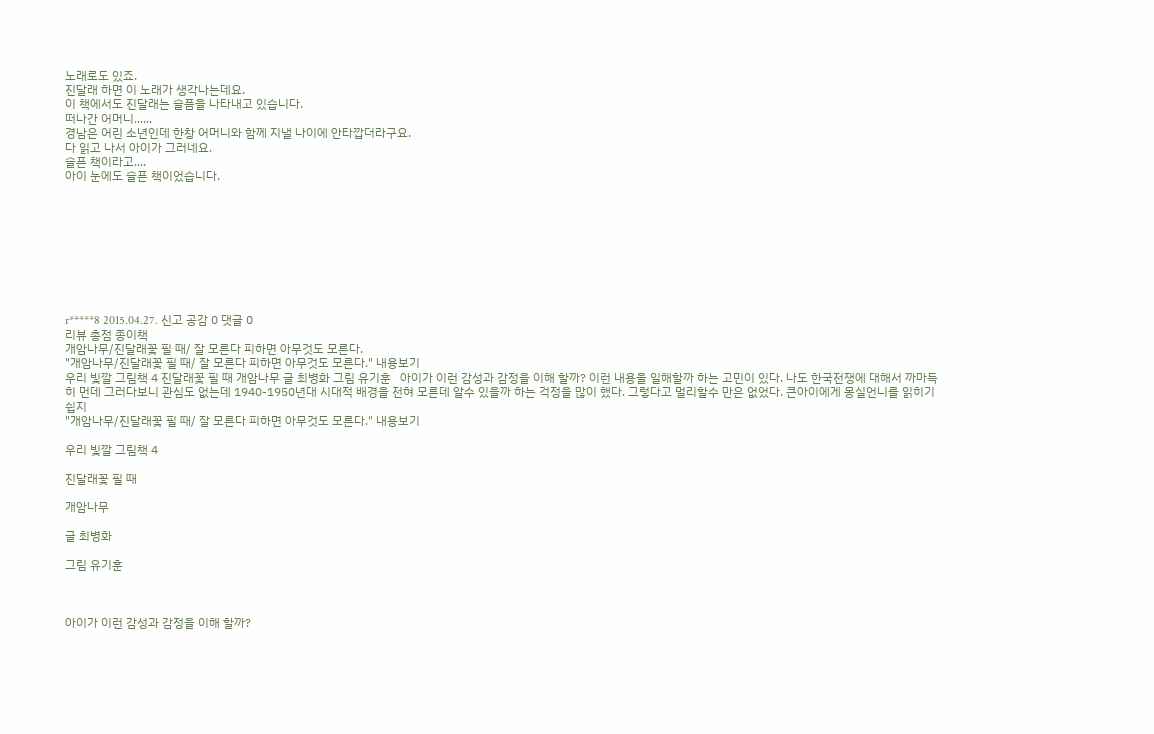노래로도 있죠.
진달래 하면 이 노래가 생각나는데요.
이 책에서도 진달래는 슬픔을 나타내고 있습니다.
떠나간 어머니......
경남은 어린 소년인데 한창 어머니와 함께 지낼 나이에 안타깝더라구요.
다 읽고 나서 아이가 그러네요.
슬픈 책이라고....
아이 눈에도 슬픈 책이었습니다.









r*****8 2015.04.27. 신고 공감 0 댓글 0
리뷰 총점 종이책
개암나무/진달래꽃 필 때/ 잘 모른다 피하면 아무것도 모른다.
"개암나무/진달래꽃 필 때/ 잘 모른다 피하면 아무것도 모른다." 내용보기
우리 빛깔 그림책 4 진달래꽃 필 때 개암나무 글 최병화 그림 유기훈   아이가 이런 감성과 감정을 이해 할까? 이런 내용을 일해할까 하는 고민이 있다. 나도 한국전쟁에 대해서 까마득히 먼데 그러다보니 관심도 없는데 1940-1950년대 시대적 배경을 전혀 모른데 알수 있을까 하는 걱정을 많이 했다. 그렇다고 멀리할수 만은 없었다. 큰아이에게 몽실언니를 읽히기 쉽지
"개암나무/진달래꽃 필 때/ 잘 모른다 피하면 아무것도 모른다." 내용보기

우리 빛깔 그림책 4

진달래꽃 필 때

개암나무

글 최병화

그림 유기훈



아이가 이런 감성과 감정을 이해 할까?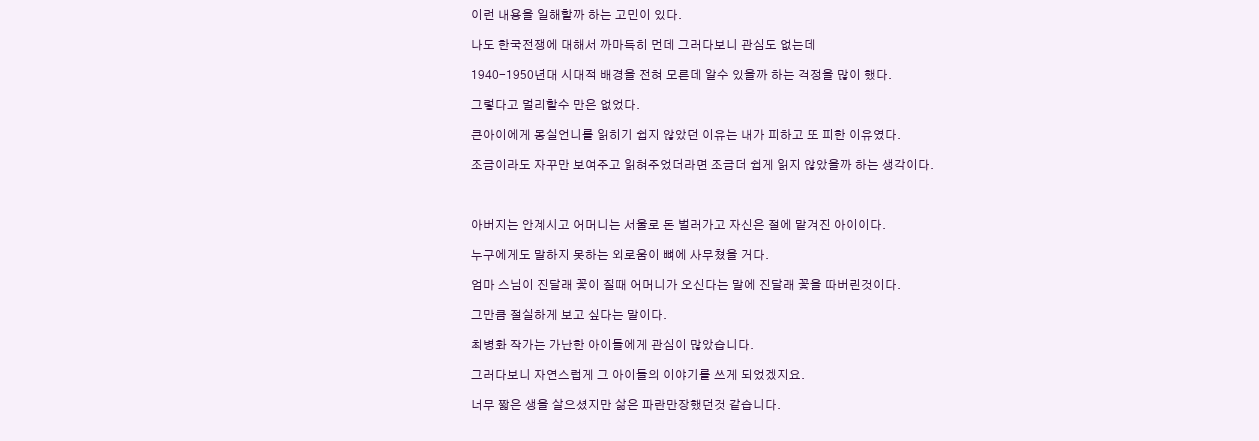이런 내용을 일해할까 하는 고민이 있다.

나도 한국전쟁에 대해서 까마득히 먼데 그러다보니 관심도 없는데

1940-1950년대 시대적 배경을 전혀 모른데 알수 있을까 하는 걱정을 많이 했다.

그렇다고 멀리할수 만은 없었다.

큰아이에게 몽실언니를 읽히기 쉽지 않았던 이유는 내가 피하고 또 피한 이유였다.

조금이라도 자꾸만 보여주고 읽혀주었더라면 조금더 쉽게 읽지 않았을까 하는 생각이다.



아버지는 안계시고 어머니는 서울로 돈 벌러가고 자신은 절에 맡겨진 아이이다.

누구에게도 말하지 못하는 외로움이 뼈에 사무쳤을 거다.

엄마 스님이 진달래 꽃이 질때 어머니가 오신다는 말에 진달래 꽃을 따버린것이다.

그만큼 절실하게 보고 싶다는 말이다.

최병화 작가는 가난한 아이들에게 관심이 많았습니다.

그러다보니 자연스럽게 그 아이들의 이야기를 쓰게 되었겠지요.

너무 짧은 생을 살으셨지만 삶은 파란만장했던것 같습니다.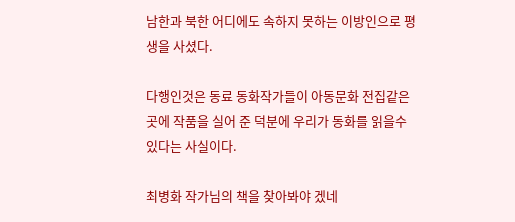남한과 북한 어디에도 속하지 못하는 이방인으로 평생을 사셨다.

다행인것은 동료 동화작가들이 아동문화 전집같은 곳에 작품을 실어 준 덕분에 우리가 동화를 읽을수 있다는 사실이다.

최병화 작가님의 책을 찾아봐야 겠네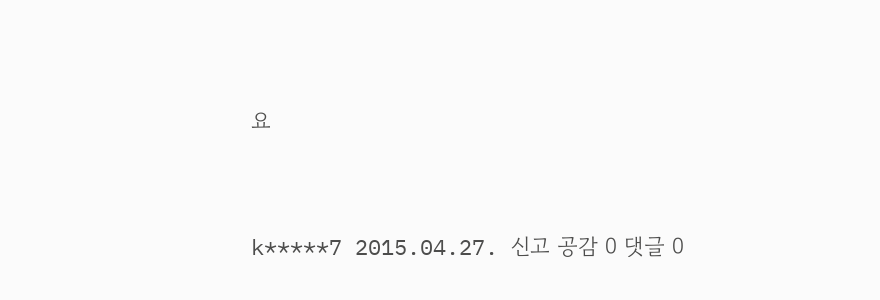요


k*****7 2015.04.27. 신고 공감 0 댓글 0